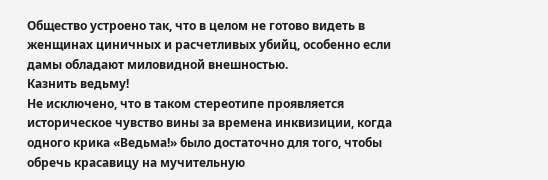Общество устроено так, что в целом не готово видеть в женщинах циничных и расчетливых убийц, особенно если дамы обладают миловидной внешностью.
Казнить ведьму!
Не исключено, что в таком стереотипе проявляется историческое чувство вины за времена инквизиции, когда одного крика «Ведьма!» было достаточно для того, чтобы обречь красавицу на мучительную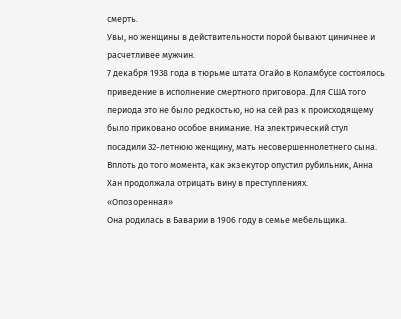смерть.
Увы, но женщины в действительности порой бывают циничнее и расчетливее мужчин.
7 декабря 1938 года в тюрьме штата Огайо в Коламбусе состоялось приведение в исполнение смертного приговора. Для США того периода это не было редкостью, но на сей раз к происходящему было приковано особое внимание. На электрический стул посадили 32-летнюю женщину, мать несовершеннолетнего сына. Вплоть до того момента, как экзекутор опустил рубильник, Анна Хан продолжала отрицать вину в преступлениях.
«Опозоренная»
Она родилась в Баварии в 1906 году в семье мебельщика.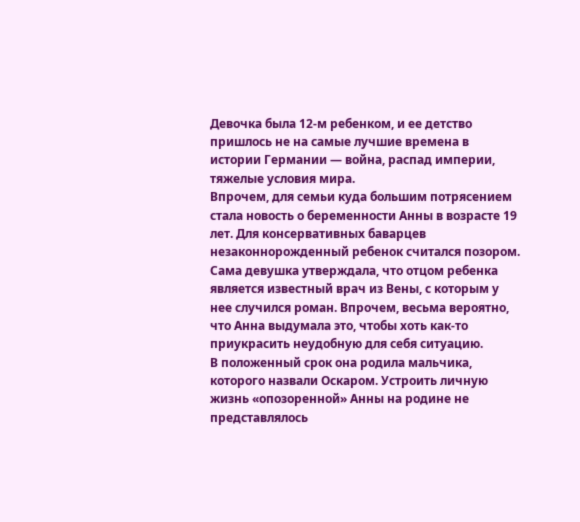Девочка была 12-м ребенком, и ее детство пришлось не на самые лучшие времена в истории Германии — война, распад империи, тяжелые условия мира.
Впрочем, для семьи куда большим потрясением стала новость о беременности Анны в возрасте 19 лет. Для консервативных баварцев незаконнорожденный ребенок считался позором. Сама девушка утверждала, что отцом ребенка является известный врач из Вены, с которым у нее случился роман. Впрочем, весьма вероятно, что Анна выдумала это, чтобы хоть как-то приукрасить неудобную для себя ситуацию.
В положенный срок она родила мальчика, которого назвали Оскаром. Устроить личную жизнь «опозоренной» Анны на родине не представлялось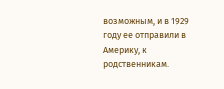возможным, и в 1929 году ее отправили в Америку, к родственникам.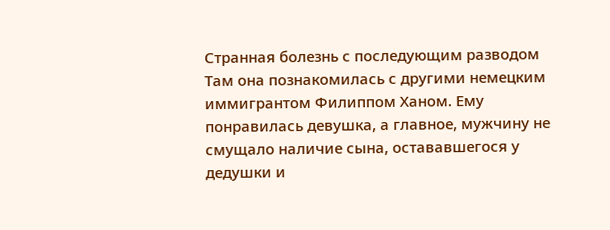Странная болезнь с последующим разводом
Там она познакомилась с другими немецким иммигрантом Филиппом Ханом. Ему понравилась девушка, а главное, мужчину не смущало наличие сына, остававшегося у дедушки и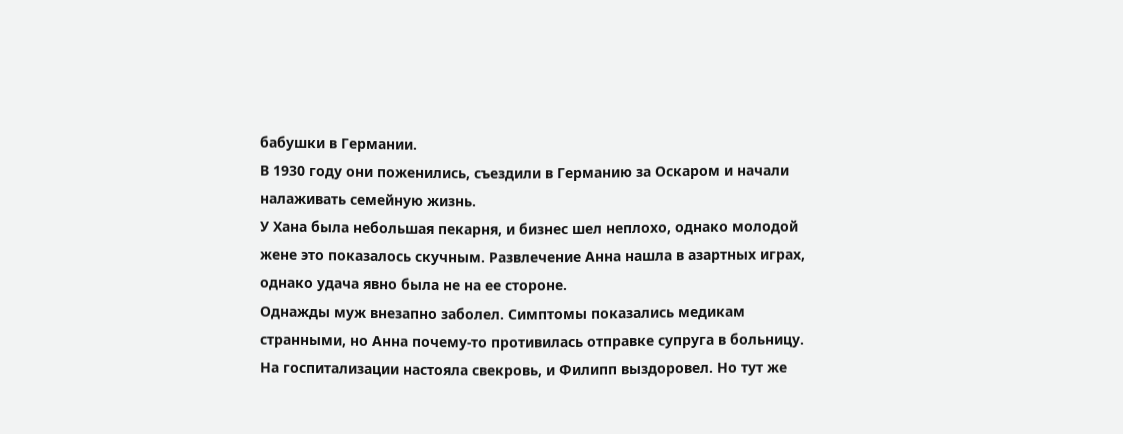бабушки в Германии.
В 1930 году они поженились, съездили в Германию за Оскаром и начали налаживать семейную жизнь.
У Хана была небольшая пекарня, и бизнес шел неплохо, однако молодой жене это показалось скучным. Развлечение Анна нашла в азартных играх, однако удача явно была не на ее стороне.
Однажды муж внезапно заболел. Симптомы показались медикам странными, но Анна почему-то противилась отправке супруга в больницу. На госпитализации настояла свекровь, и Филипп выздоровел. Но тут же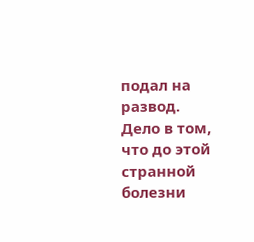подал на развод.
Дело в том, что до этой странной болезни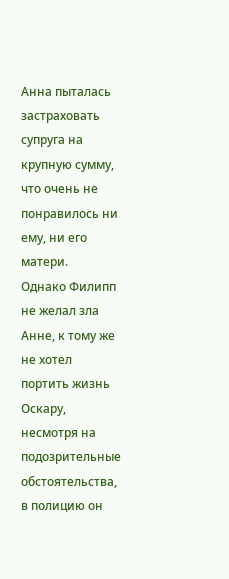Анна пыталась застраховать супруга на крупную сумму, что очень не понравилось ни ему, ни его матери.
Однако Филипп не желал зла Анне, к тому же не хотел портить жизнь Оскару, несмотря на подозрительные обстоятельства, в полицию он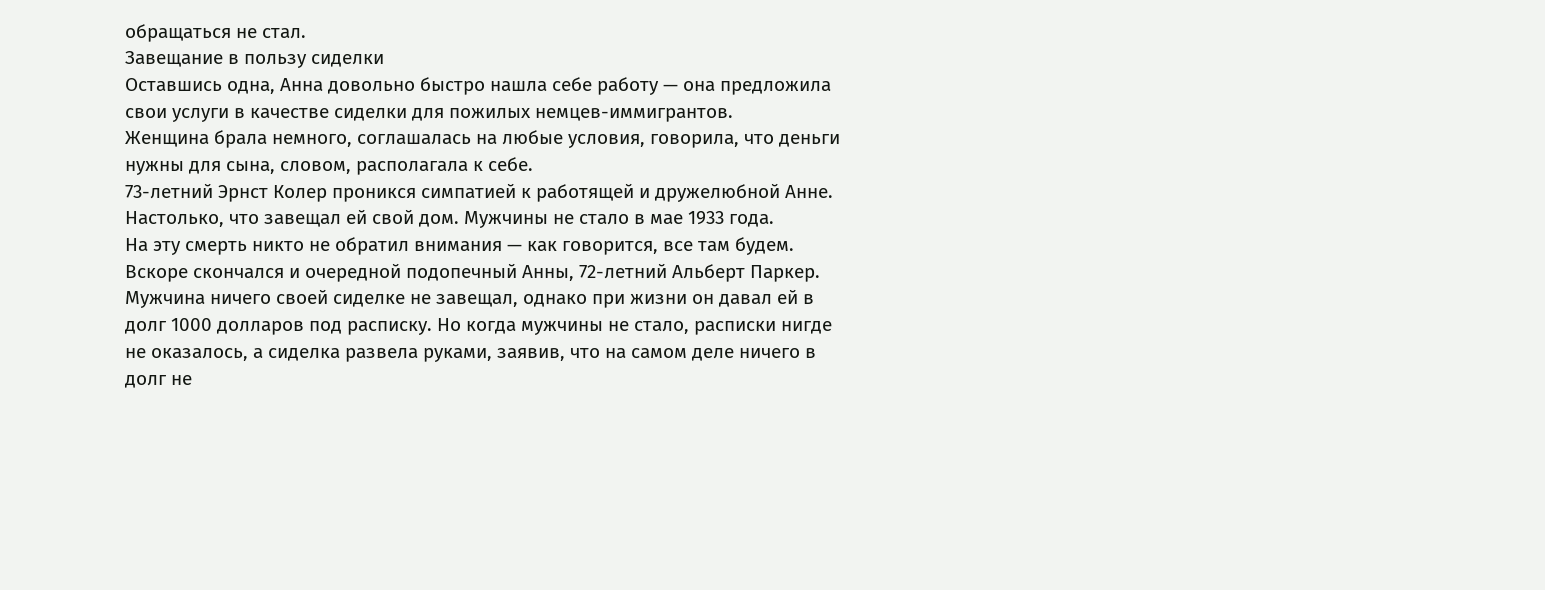обращаться не стал.
Завещание в пользу сиделки
Оставшись одна, Анна довольно быстро нашла себе работу — она предложила свои услуги в качестве сиделки для пожилых немцев-иммигрантов.
Женщина брала немного, соглашалась на любые условия, говорила, что деньги нужны для сына, словом, располагала к себе.
73-летний Эрнст Колер проникся симпатией к работящей и дружелюбной Анне. Настолько, что завещал ей свой дом. Мужчины не стало в мае 1933 года.
На эту смерть никто не обратил внимания — как говорится, все там будем.
Вскоре скончался и очередной подопечный Анны, 72-летний Альберт Паркер. Мужчина ничего своей сиделке не завещал, однако при жизни он давал ей в долг 1000 долларов под расписку. Но когда мужчины не стало, расписки нигде не оказалось, а сиделка развела руками, заявив, что на самом деле ничего в долг не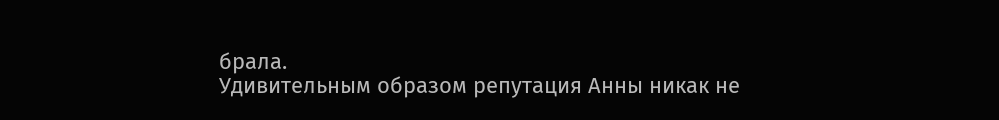брала.
Удивительным образом репутация Анны никак не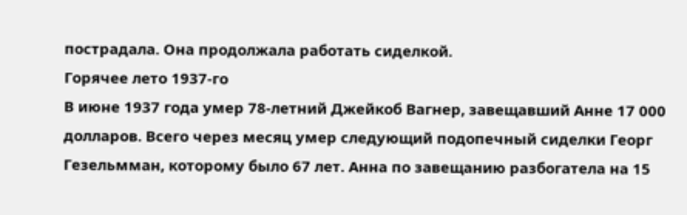пострадала. Она продолжала работать сиделкой.
Горячее лето 1937-го
В июне 1937 года умер 78-летний Джейкоб Вагнер, завещавший Анне 17 000 долларов. Всего через месяц умер следующий подопечный сиделки Георг Гезельмман, которому было 67 лет. Анна по завещанию разбогатела на 15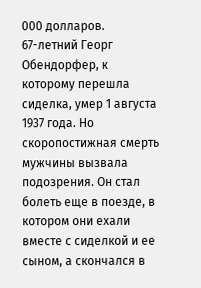000 долларов.
67-летний Георг Обендорфер, к которому перешла сиделка, умер 1 августа 1937 года. Но скоропостижная смерть мужчины вызвала подозрения. Он стал болеть еще в поезде, в котором они ехали вместе с сиделкой и ее сыном, а скончался в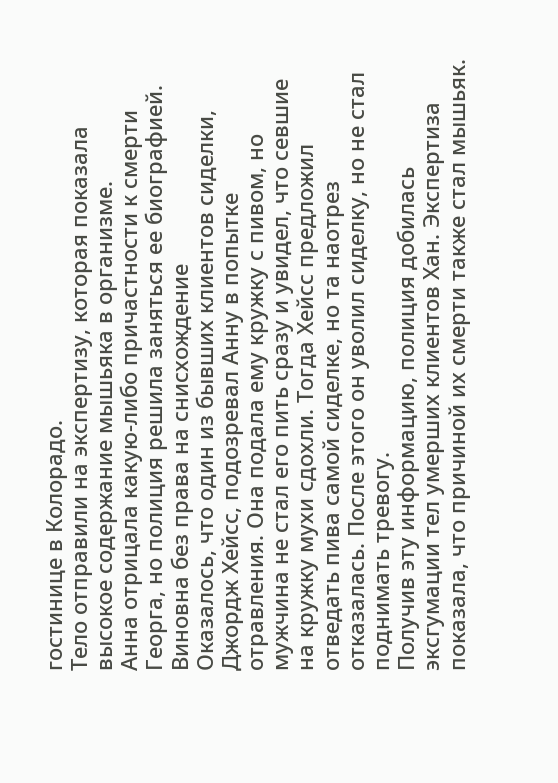гостинице в Колорадо.
Тело отправили на экспертизу, которая показала высокое содержание мышьяка в организме.
Анна отрицала какую-либо причастности к смерти Георга, но полиция решила заняться ее биографией.
Виновна без права на снисхождение
Оказалось, что один из бывших клиентов сиделки, Джордж Хейсс, подозревал Анну в попытке отравления. Она подала ему кружку с пивом, но мужчина не стал его пить сразу и увидел, что севшие на кружку мухи сдохли. Тогда Хейсс предложил отведать пива самой сиделке, но та наотрез отказалась. После этого он уволил сиделку, но не стал поднимать тревогу.
Получив эту информацию, полиция добилась эксгумации тел умерших клиентов Хан. Экспертиза показала, что причиной их смерти также стал мышьяк.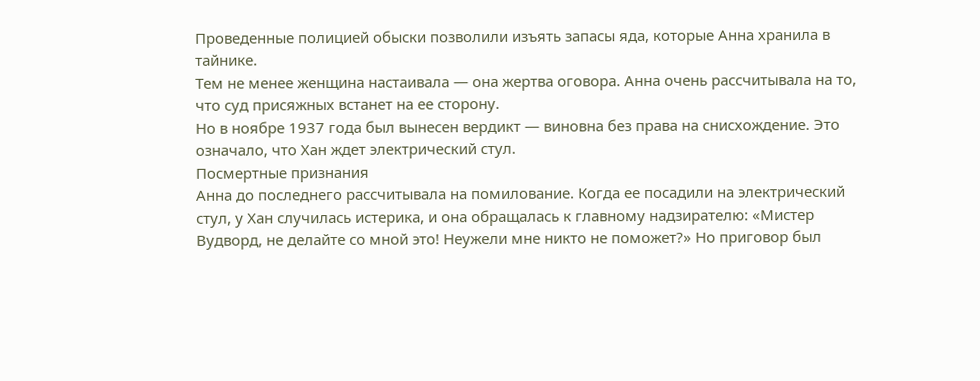Проведенные полицией обыски позволили изъять запасы яда, которые Анна хранила в тайнике.
Тем не менее женщина настаивала — она жертва оговора. Анна очень рассчитывала на то, что суд присяжных встанет на ее сторону.
Но в ноябре 1937 года был вынесен вердикт — виновна без права на снисхождение. Это означало, что Хан ждет электрический стул.
Посмертные признания
Анна до последнего рассчитывала на помилование. Когда ее посадили на электрический стул, у Хан случилась истерика, и она обращалась к главному надзирателю: «Мистер Вудворд, не делайте со мной это! Неужели мне никто не поможет?» Но приговор был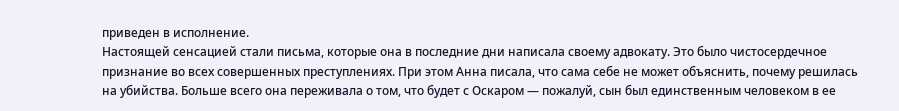приведен в исполнение.
Настоящей сенсацией стали письма, которые она в последние дни написала своему адвокату. Это было чистосердечное признание во всех совершенных преступлениях. При этом Анна писала, что сама себе не может объяснить, почему решилась на убийства. Больше всего она переживала о том, что будет с Оскаром — пожалуй, сын был единственным человеком в ее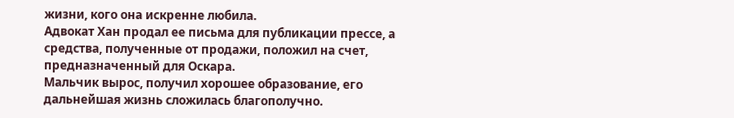жизни, кого она искренне любила.
Адвокат Хан продал ее письма для публикации прессе, а средства, полученные от продажи, положил на счет, предназначенный для Оскара.
Мальчик вырос, получил хорошее образование, его дальнейшая жизнь сложилась благополучно.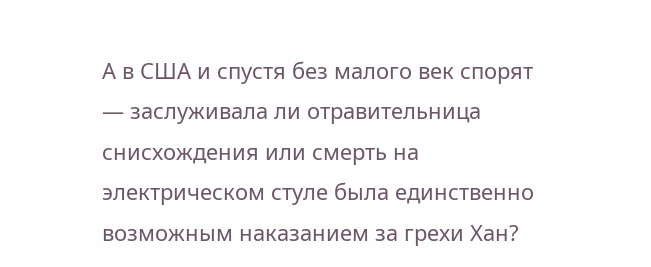А в США и спустя без малого век спорят — заслуживала ли отравительница снисхождения или смерть на электрическом стуле была единственно возможным наказанием за грехи Хан?